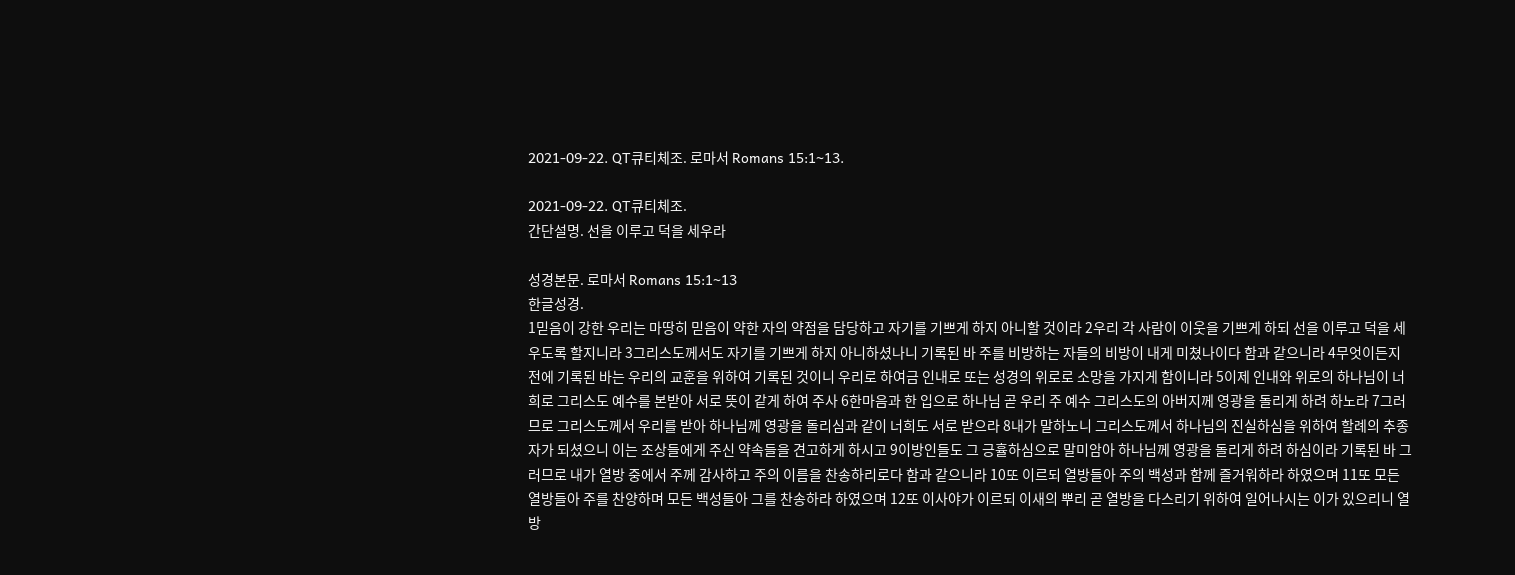2021-09-22. QT큐티체조. 로마서 Romans 15:1~13.

2021-09-22. QT큐티체조.
간단설명. 선을 이루고 덕을 세우라

성경본문. 로마서 Romans 15:1~13
한글성경.
1믿음이 강한 우리는 마땅히 믿음이 약한 자의 약점을 담당하고 자기를 기쁘게 하지 아니할 것이라 2우리 각 사람이 이웃을 기쁘게 하되 선을 이루고 덕을 세우도록 할지니라 3그리스도께서도 자기를 기쁘게 하지 아니하셨나니 기록된 바 주를 비방하는 자들의 비방이 내게 미쳤나이다 함과 같으니라 4무엇이든지 전에 기록된 바는 우리의 교훈을 위하여 기록된 것이니 우리로 하여금 인내로 또는 성경의 위로로 소망을 가지게 함이니라 5이제 인내와 위로의 하나님이 너희로 그리스도 예수를 본받아 서로 뜻이 같게 하여 주사 6한마음과 한 입으로 하나님 곧 우리 주 예수 그리스도의 아버지께 영광을 돌리게 하려 하노라 7그러므로 그리스도께서 우리를 받아 하나님께 영광을 돌리심과 같이 너희도 서로 받으라 8내가 말하노니 그리스도께서 하나님의 진실하심을 위하여 할례의 추종자가 되셨으니 이는 조상들에게 주신 약속들을 견고하게 하시고 9이방인들도 그 긍휼하심으로 말미암아 하나님께 영광을 돌리게 하려 하심이라 기록된 바 그러므로 내가 열방 중에서 주께 감사하고 주의 이름을 찬송하리로다 함과 같으니라 10또 이르되 열방들아 주의 백성과 함께 즐거워하라 하였으며 11또 모든 열방들아 주를 찬양하며 모든 백성들아 그를 찬송하라 하였으며 12또 이사야가 이르되 이새의 뿌리 곧 열방을 다스리기 위하여 일어나시는 이가 있으리니 열방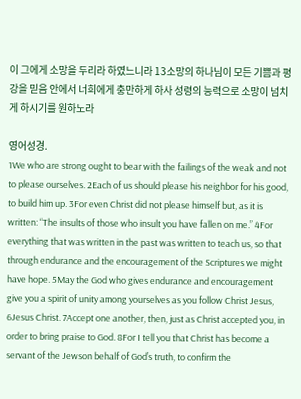이 그에게 소망을 두리라 하였느니라 13소망의 하나님이 모든 기쁨과 평강을 믿음 안에서 너희에게 충만하게 하사 성령의 능력으로 소망이 넘치게 하시기를 원하노라

영어성경.
1We who are strong ought to bear with the failings of the weak and not to please ourselves. 2Each of us should please his neighbor for his good, to build him up. 3For even Christ did not please himself but, as it is written: “The insults of those who insult you have fallen on me.” 4For everything that was written in the past was written to teach us, so that through endurance and the encouragement of the Scriptures we might have hope. 5May the God who gives endurance and encouragement give you a spirit of unity among yourselves as you follow Christ Jesus, 6Jesus Christ. 7Accept one another, then, just as Christ accepted you, in order to bring praise to God. 8For I tell you that Christ has become a servant of the Jewson behalf of God’s truth, to confirm the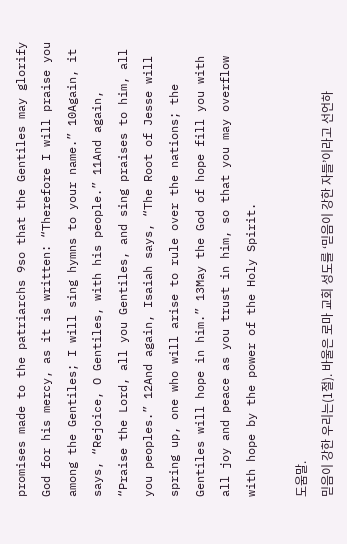promises made to the patriarchs 9so that the Gentiles may glorify God for his mercy, as it is written: “Therefore I will praise you among the Gentiles; I will sing hymns to your name.” 10Again, it says, “Rejoice, O Gentiles, with his people.” 11And again, “Praise the Lord, all you Gentiles, and sing praises to him, all you peoples.” 12And again, Isaiah says, “The Root of Jesse will spring up, one who will arise to rule over the nations; the Gentiles will hope in him.” 13May the God of hope fill you with all joy and peace as you trust in him, so that you may overflow with hope by the power of the Holy Spirit.

도움말.
믿음이 강한 우리는(1절). 바울은 로마 교회 성도를 ‘믿음이 강한 자들’이라고 선언하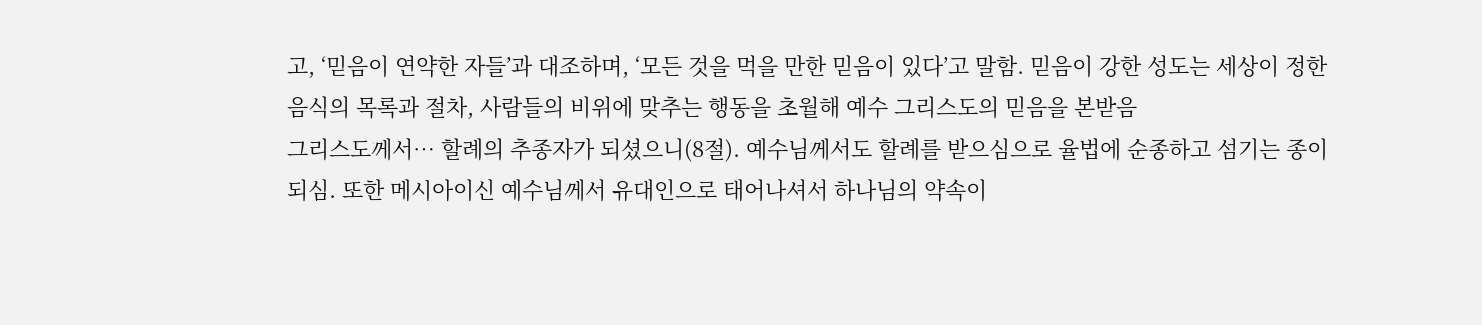고, ‘믿음이 연약한 자들’과 대조하며, ‘모든 것을 먹을 만한 믿음이 있다’고 말함. 믿음이 강한 성도는 세상이 정한 음식의 목록과 절차, 사람들의 비위에 맞추는 행동을 초월해 예수 그리스도의 믿음을 본받음
그리스도께서… 할례의 추종자가 되셨으니(8절). 예수님께서도 할례를 받으심으로 율법에 순종하고 섬기는 종이 되심. 또한 메시아이신 예수님께서 유대인으로 태어나셔서 하나님의 약속이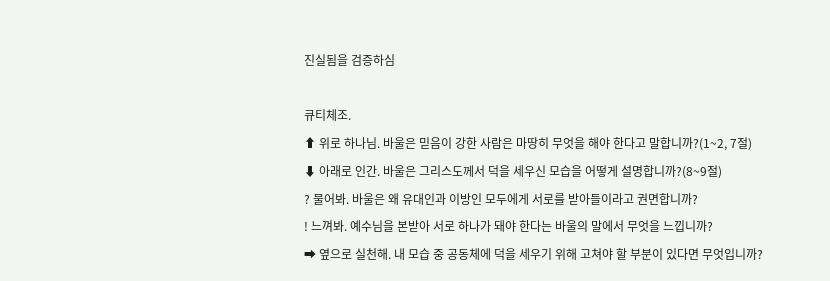진실됨을 검증하심

큐티체조.
⬆ 위로 하나님. 바울은 믿음이 강한 사람은 마땅히 무엇을 해야 한다고 말합니까?(1~2, 7절)
⬇ 아래로 인간. 바울은 그리스도께서 덕을 세우신 모습을 어떻게 설명합니까?(8~9절)
? 물어봐. 바울은 왜 유대인과 이방인 모두에게 서로를 받아들이라고 권면합니까?
! 느껴봐. 예수님을 본받아 서로 하나가 돼야 한다는 바울의 말에서 무엇을 느낍니까?
➡ 옆으로 실천해. 내 모습 중 공동체에 덕을 세우기 위해 고쳐야 할 부분이 있다면 무엇입니까?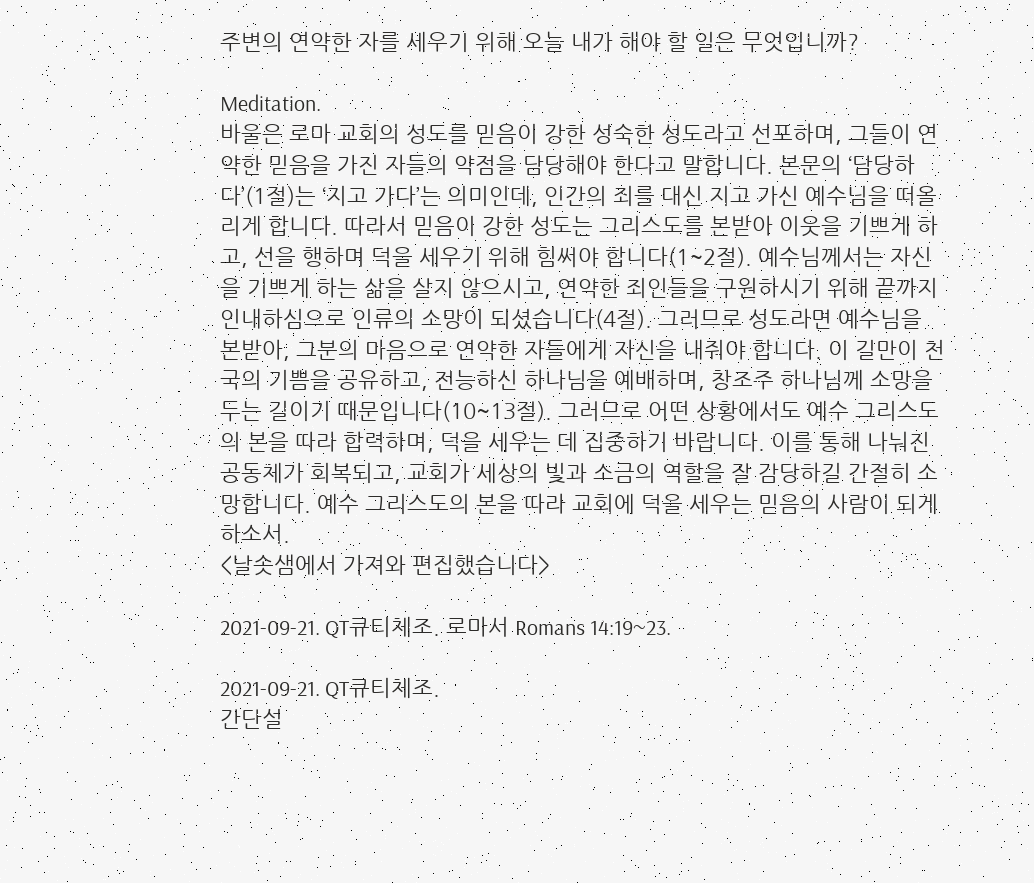주변의 연약한 자를 세우기 위해 오늘 내가 해야 할 일은 무엇입니까?

Meditation.
바울은 로마 교회의 성도를 믿음이 강한 성숙한 성도라고 선포하며, 그들이 연약한 믿음을 가진 자들의 약점을 담당해야 한다고 말합니다. 본문의 ‘담당하다’(1절)는 ‘지고 가다’는 의미인데, 인간의 죄를 대신 지고 가신 예수님을 떠올리게 합니다. 따라서 믿음이 강한 성도는 그리스도를 본받아 이웃을 기쁘게 하고, 선을 행하며 덕을 세우기 위해 힘써야 합니다(1~2절). 예수님께서는 자신을 기쁘게 하는 삶을 살지 않으시고, 연약한 죄인들을 구원하시기 위해 끝까지 인내하심으로 인류의 소망이 되셨습니다(4절). 그러므로 성도라면 예수님을 본받아, 그분의 마음으로 연약한 자들에게 자신을 내줘야 합니다. 이 길만이 천국의 기쁨을 공유하고, 전능하신 하나님을 예배하며, 창조주 하나님께 소망을 두는 길이기 때문입니다(10~13절). 그러므로 어떤 상황에서도 예수 그리스도의 본을 따라 합력하며, 덕을 세우는 데 집중하기 바랍니다. 이를 통해 나눠진 공동체가 회복되고, 교회가 세상의 빛과 소금의 역할을 잘 감당하길 간절히 소망합니다. 예수 그리스도의 본을 따라 교회에 덕을 세우는 믿음의 사람이 되게 하소서.
<날솟샘에서 가져와 편집했습니다>

2021-09-21. QT큐티체조. 로마서 Romans 14:19~23.

2021-09-21. QT큐티체조.
간단설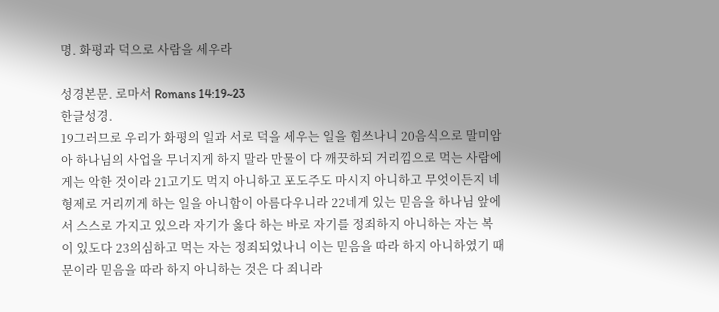명. 화평과 덕으로 사람을 세우라

성경본문. 로마서 Romans 14:19~23
한글성경.
19그러므로 우리가 화평의 일과 서로 덕을 세우는 일을 힘쓰나니 20음식으로 말미암아 하나님의 사업을 무너지게 하지 말라 만물이 다 깨끗하되 거리낌으로 먹는 사람에게는 악한 것이라 21고기도 먹지 아니하고 포도주도 마시지 아니하고 무엇이든지 네 형제로 거리끼게 하는 일을 아니함이 아름다우니라 22네게 있는 믿음을 하나님 앞에서 스스로 가지고 있으라 자기가 옳다 하는 바로 자기를 정죄하지 아니하는 자는 복이 있도다 23의심하고 먹는 자는 정죄되었나니 이는 믿음을 따라 하지 아니하였기 때문이라 믿음을 따라 하지 아니하는 것은 다 죄니라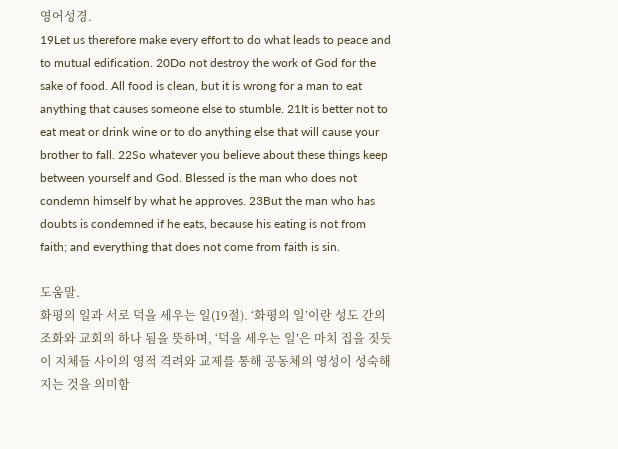영어성경.
19Let us therefore make every effort to do what leads to peace and to mutual edification. 20Do not destroy the work of God for the sake of food. All food is clean, but it is wrong for a man to eat anything that causes someone else to stumble. 21It is better not to eat meat or drink wine or to do anything else that will cause your brother to fall. 22So whatever you believe about these things keep between yourself and God. Blessed is the man who does not condemn himself by what he approves. 23But the man who has doubts is condemned if he eats, because his eating is not from faith; and everything that does not come from faith is sin.

도움말.
화평의 일과 서로 덕을 세우는 일(19절). ‘화평의 일’이란 성도 간의 조화와 교회의 하나 됨을 뜻하며, ‘덕을 세우는 일’은 마치 집을 짓듯이 지체들 사이의 영적 격려와 교제를 통해 공동체의 영성이 성숙해지는 것을 의미함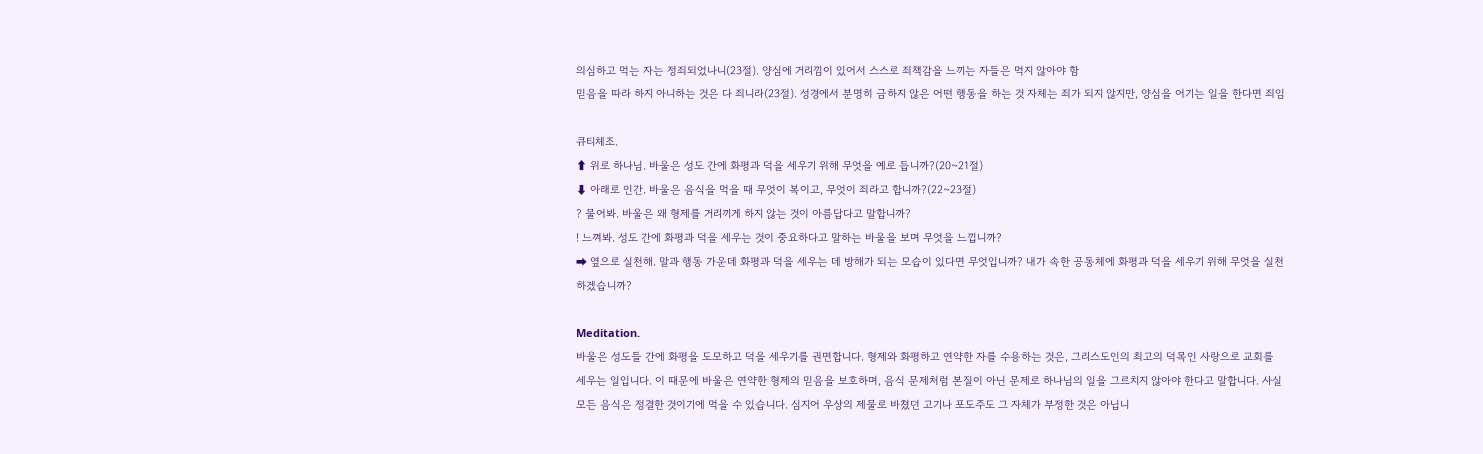의심하고 먹는 자는 정죄되었나니(23절). 양심에 거리낌이 있어서 스스로 죄책감을 느끼는 자들은 먹지 않아야 함
믿음을 따라 하지 아니하는 것은 다 죄니라(23절). 성경에서 분명히 금하지 않은 어떤 행동을 하는 것 자체는 죄가 되지 않지만, 양심을 어기는 일을 한다면 죄임

큐티체조.
⬆ 위로 하나님. 바울은 성도 간에 화평과 덕을 세우기 위해 무엇을 예로 듭니까?(20~21절)
⬇ 아래로 인간. 바울은 음식을 먹을 때 무엇이 복이고, 무엇이 죄라고 합니까?(22~23절)
? 물어봐. 바울은 왜 형제를 거리끼게 하지 않는 것이 아름답다고 말합니까?
! 느껴봐. 성도 간에 화평과 덕을 세우는 것이 중요하다고 말하는 바울을 보며 무엇을 느낍니까?
➡ 옆으로 실천해. 말과 행동 가운데 화평과 덕을 세우는 데 방해가 되는 모습이 있다면 무엇입니까? 내가 속한 공동체에 화평과 덕을 세우기 위해 무엇을 실천하겠습니까?

Meditation.
바울은 성도들 간에 화평을 도모하고 덕을 세우기를 권면합니다. 형제와 화평하고 연약한 자를 수용하는 것은, 그리스도인의 최고의 덕목인 사랑으로 교회를 세우는 일입니다. 이 때문에 바울은 연약한 형제의 믿음을 보호하며, 음식 문제처럼 본질이 아닌 문제로 하나님의 일을 그르치지 않아야 한다고 말합니다. 사실 모든 음식은 정결한 것이기에 먹을 수 있습니다. 심지어 우상의 제물로 바쳤던 고기나 포도주도 그 자체가 부정한 것은 아닙니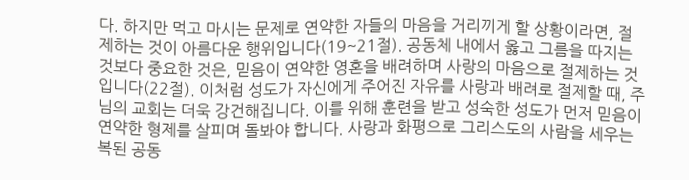다. 하지만 먹고 마시는 문제로 연약한 자들의 마음을 거리끼게 할 상황이라면, 절제하는 것이 아름다운 행위입니다(19~21절). 공동체 내에서 옳고 그름을 따지는 것보다 중요한 것은, 믿음이 연약한 영혼을 배려하며 사랑의 마음으로 절제하는 것입니다(22절). 이처럼 성도가 자신에게 주어진 자유를 사랑과 배려로 절제할 때, 주님의 교회는 더욱 강건해집니다. 이를 위해 훈련을 받고 성숙한 성도가 먼저 믿음이 연약한 형제를 살피며 돌봐야 합니다. 사랑과 화평으로 그리스도의 사람을 세우는 복된 공동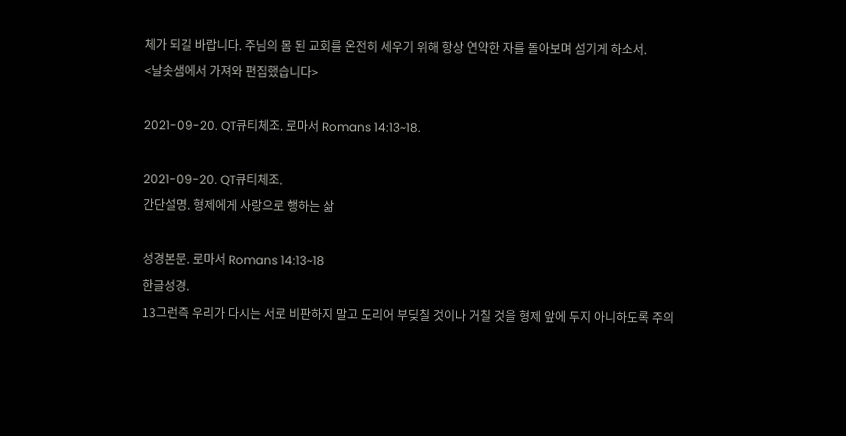체가 되길 바랍니다. 주님의 몸 된 교회를 온전히 세우기 위해 항상 연약한 자를 돌아보며 섬기게 하소서.
<날솟샘에서 가져와 편집했습니다>

2021-09-20. QT큐티체조. 로마서 Romans 14:13~18.

2021-09-20. QT큐티체조.
간단설명. 형제에게 사랑으로 행하는 삶

성경본문. 로마서 Romans 14:13~18
한글성경.
13그런즉 우리가 다시는 서로 비판하지 말고 도리어 부딪칠 것이나 거칠 것을 형제 앞에 두지 아니하도록 주의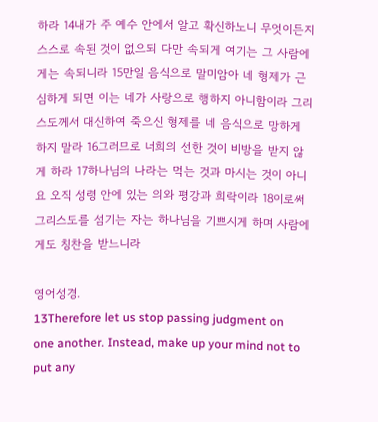하라 14내가 주 예수 안에서 알고 확신하노니 무엇이든지 스스로 속된 것이 없으되 다만 속되게 여기는 그 사람에게는 속되니라 15만일 음식으로 말미암아 네 형제가 근심하게 되면 이는 네가 사랑으로 행하지 아니함이라 그리스도께서 대신하여 죽으신 형제를 네 음식으로 망하게 하지 말라 16그러므로 너희의 선한 것이 비방을 받지 않게 하라 17하나님의 나라는 먹는 것과 마시는 것이 아니요 오직 성령 안에 있는 의와 평강과 희락이라 18이로써 그리스도를 섬기는 자는 하나님을 기쁘시게 하며 사람에게도 칭찬을 받느니라

영어성경.
13Therefore let us stop passing judgment on one another. Instead, make up your mind not to put any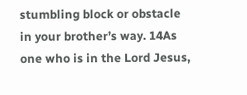stumbling block or obstacle in your brother’s way. 14As one who is in the Lord Jesus,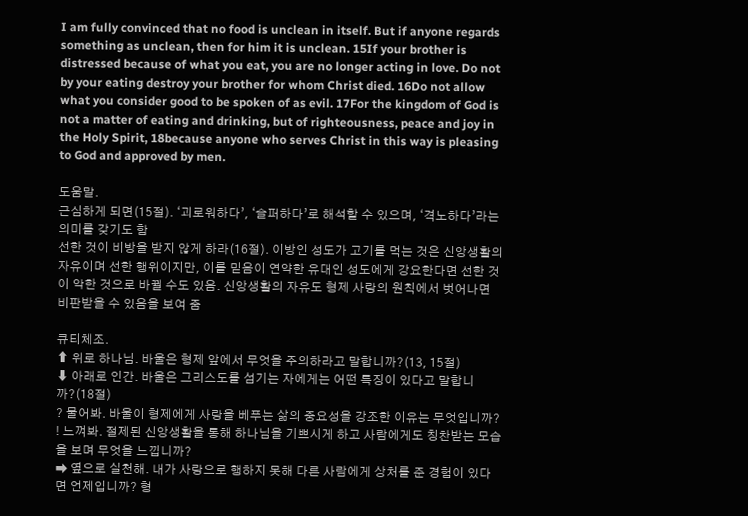I am fully convinced that no food is unclean in itself. But if anyone regards something as unclean, then for him it is unclean. 15If your brother is distressed because of what you eat, you are no longer acting in love. Do not by your eating destroy your brother for whom Christ died. 16Do not allow what you consider good to be spoken of as evil. 17For the kingdom of God is not a matter of eating and drinking, but of righteousness, peace and joy in the Holy Spirit, 18because anyone who serves Christ in this way is pleasing to God and approved by men.

도움말.
근심하게 되면(15절). ‘괴로워하다’, ‘슬퍼하다’로 해석할 수 있으며, ‘격노하다’라는 의미를 갖기도 함
선한 것이 비방을 받지 않게 하라(16절). 이방인 성도가 고기를 먹는 것은 신앙생활의 자유이며 선한 행위이지만, 이를 믿음이 연약한 유대인 성도에게 강요한다면 선한 것이 악한 것으로 바뀔 수도 있음. 신앙생활의 자유도 형제 사랑의 원칙에서 벗어나면 비판받을 수 있음을 보여 줌

큐티체조.
⬆ 위로 하나님. 바울은 형제 앞에서 무엇을 주의하라고 말합니까?(13, 15절)
⬇ 아래로 인간. 바울은 그리스도를 섬기는 자에게는 어떤 특징이 있다고 말합니까?(18절)
? 물어봐. 바울이 형제에게 사랑을 베푸는 삶의 중요성을 강조한 이유는 무엇입니까?
! 느껴봐. 절제된 신앙생활을 통해 하나님을 기쁘시게 하고 사람에게도 칭찬받는 모습을 보며 무엇을 느낍니까?
➡ 옆으로 실천해. 내가 사랑으로 행하지 못해 다른 사람에게 상처를 준 경험이 있다면 언제입니까? 형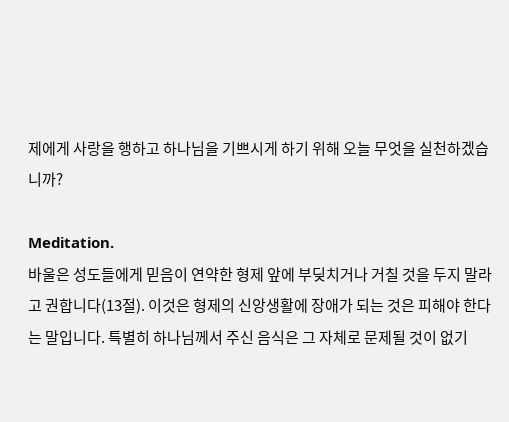제에게 사랑을 행하고 하나님을 기쁘시게 하기 위해 오늘 무엇을 실천하겠습니까?

Meditation.
바울은 성도들에게 믿음이 연약한 형제 앞에 부딪치거나 거칠 것을 두지 말라고 권합니다(13절). 이것은 형제의 신앙생활에 장애가 되는 것은 피해야 한다는 말입니다. 특별히 하나님께서 주신 음식은 그 자체로 문제될 것이 없기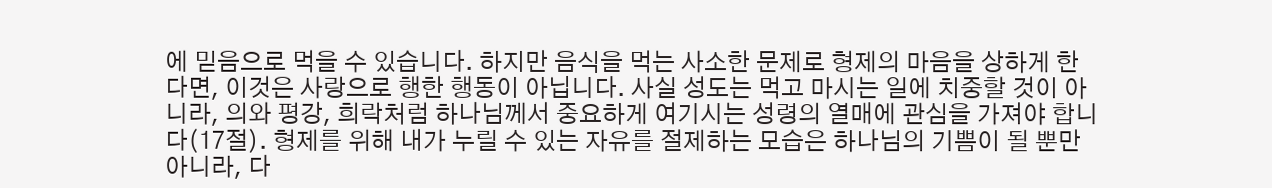에 믿음으로 먹을 수 있습니다. 하지만 음식을 먹는 사소한 문제로 형제의 마음을 상하게 한다면, 이것은 사랑으로 행한 행동이 아닙니다. 사실 성도는 먹고 마시는 일에 치중할 것이 아니라, 의와 평강, 희락처럼 하나님께서 중요하게 여기시는 성령의 열매에 관심을 가져야 합니다(17절). 형제를 위해 내가 누릴 수 있는 자유를 절제하는 모습은 하나님의 기쁨이 될 뿐만 아니라, 다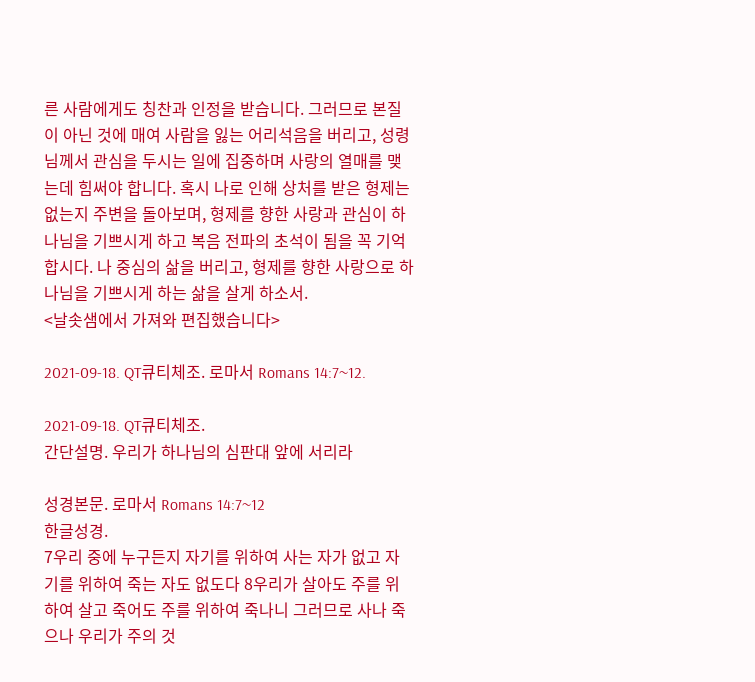른 사람에게도 칭찬과 인정을 받습니다. 그러므로 본질이 아닌 것에 매여 사람을 잃는 어리석음을 버리고, 성령님께서 관심을 두시는 일에 집중하며 사랑의 열매를 맺는데 힘써야 합니다. 혹시 나로 인해 상처를 받은 형제는 없는지 주변을 돌아보며, 형제를 향한 사랑과 관심이 하나님을 기쁘시게 하고 복음 전파의 초석이 됨을 꼭 기억합시다. 나 중심의 삶을 버리고, 형제를 향한 사랑으로 하나님을 기쁘시게 하는 삶을 살게 하소서.
<날솟샘에서 가져와 편집했습니다>

2021-09-18. QT큐티체조. 로마서 Romans 14:7~12.

2021-09-18. QT큐티체조.
간단설명. 우리가 하나님의 심판대 앞에 서리라

성경본문. 로마서 Romans 14:7~12
한글성경.
7우리 중에 누구든지 자기를 위하여 사는 자가 없고 자기를 위하여 죽는 자도 없도다 8우리가 살아도 주를 위하여 살고 죽어도 주를 위하여 죽나니 그러므로 사나 죽으나 우리가 주의 것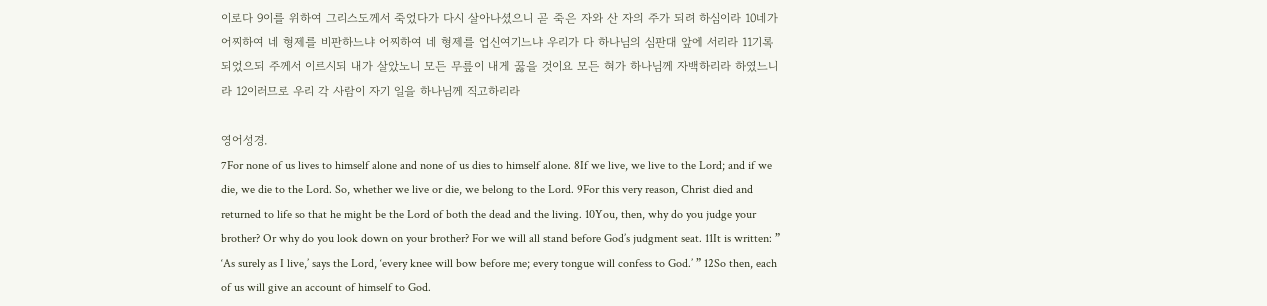이로다 9이를 위하여 그리스도께서 죽었다가 다시 살아나셨으니 곧 죽은 자와 산 자의 주가 되려 하심이라 10네가 어찌하여 네 형제를 비판하느냐 어찌하여 네 형제를 업신여기느냐 우리가 다 하나님의 심판대 앞에 서리라 11기록되었으되 주께서 이르시되 내가 살았노니 모든 무릎이 내게 꿇을 것이요 모든 혀가 하나님께 자백하리라 하였느니라 12이러므로 우리 각 사람이 자기 일을 하나님께 직고하리라

영어성경.
7For none of us lives to himself alone and none of us dies to himself alone. 8If we live, we live to the Lord; and if we die, we die to the Lord. So, whether we live or die, we belong to the Lord. 9For this very reason, Christ died and returned to life so that he might be the Lord of both the dead and the living. 10You, then, why do you judge your brother? Or why do you look down on your brother? For we will all stand before God’s judgment seat. 11It is written: ” ‘As surely as I live,’ says the Lord, ‘every knee will bow before me; every tongue will confess to God.’ ” 12So then, each of us will give an account of himself to God.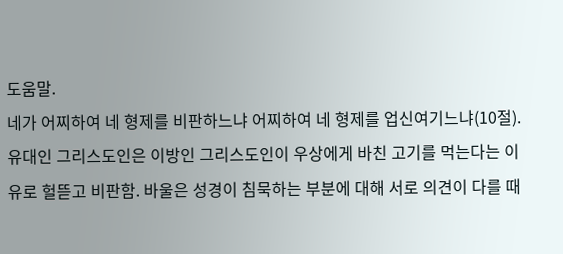도움말.
네가 어찌하여 네 형제를 비판하느냐 어찌하여 네 형제를 업신여기느냐(10절). 유대인 그리스도인은 이방인 그리스도인이 우상에게 바친 고기를 먹는다는 이유로 헐뜯고 비판함. 바울은 성경이 침묵하는 부분에 대해 서로 의견이 다를 때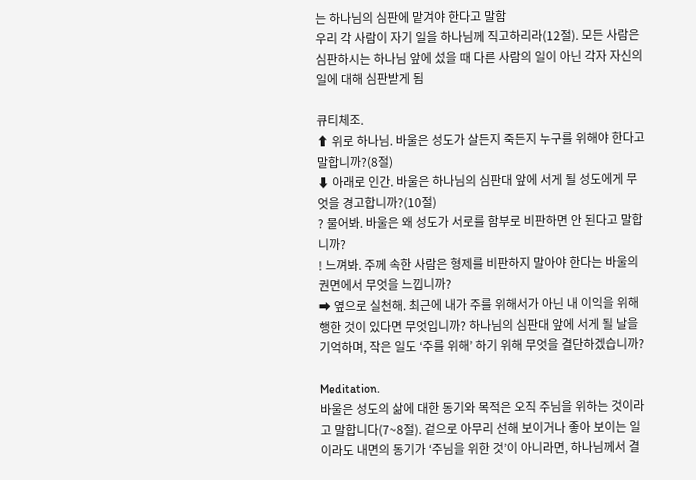는 하나님의 심판에 맡겨야 한다고 말함
우리 각 사람이 자기 일을 하나님께 직고하리라(12절). 모든 사람은 심판하시는 하나님 앞에 섰을 때 다른 사람의 일이 아닌 각자 자신의 일에 대해 심판받게 됨

큐티체조.
⬆ 위로 하나님. 바울은 성도가 살든지 죽든지 누구를 위해야 한다고 말합니까?(8절)
⬇ 아래로 인간. 바울은 하나님의 심판대 앞에 서게 될 성도에게 무엇을 경고합니까?(10절)
? 물어봐. 바울은 왜 성도가 서로를 함부로 비판하면 안 된다고 말합니까?
! 느껴봐. 주께 속한 사람은 형제를 비판하지 말아야 한다는 바울의 권면에서 무엇을 느낍니까?
➡ 옆으로 실천해. 최근에 내가 주를 위해서가 아닌 내 이익을 위해 행한 것이 있다면 무엇입니까? 하나님의 심판대 앞에 서게 될 날을 기억하며, 작은 일도 ‘주를 위해’ 하기 위해 무엇을 결단하겠습니까?

Meditation.
바울은 성도의 삶에 대한 동기와 목적은 오직 주님을 위하는 것이라고 말합니다(7~8절). 겉으로 아무리 선해 보이거나 좋아 보이는 일이라도 내면의 동기가 ‘주님을 위한 것’이 아니라면, 하나님께서 결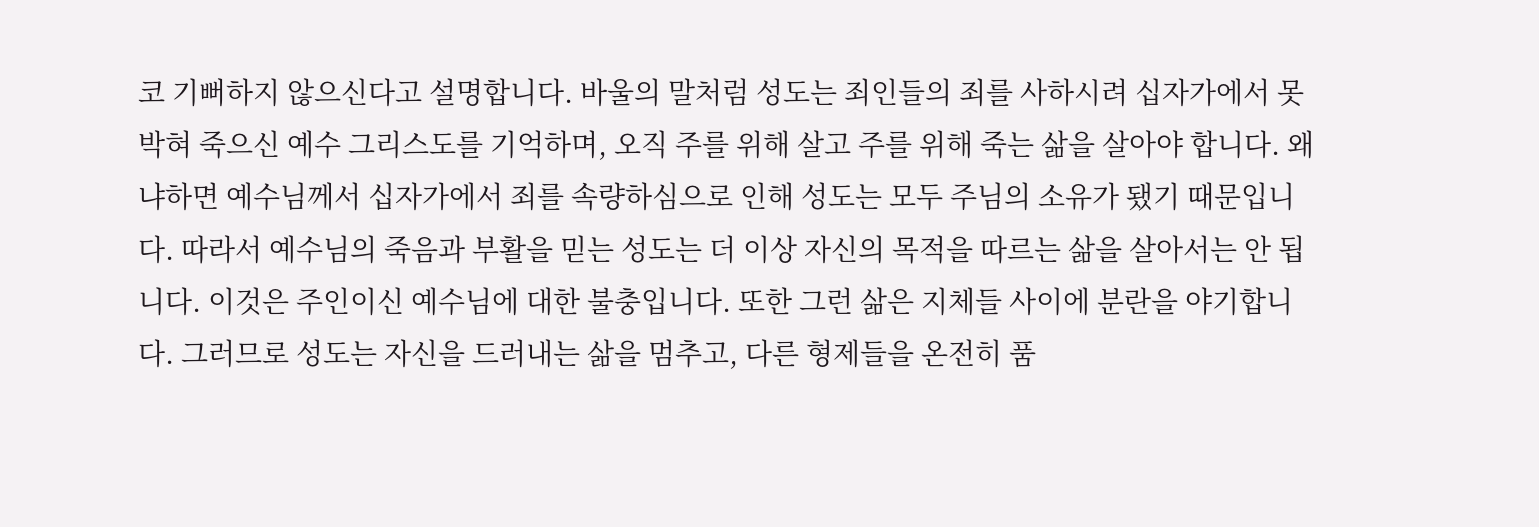코 기뻐하지 않으신다고 설명합니다. 바울의 말처럼 성도는 죄인들의 죄를 사하시려 십자가에서 못 박혀 죽으신 예수 그리스도를 기억하며, 오직 주를 위해 살고 주를 위해 죽는 삶을 살아야 합니다. 왜냐하면 예수님께서 십자가에서 죄를 속량하심으로 인해 성도는 모두 주님의 소유가 됐기 때문입니다. 따라서 예수님의 죽음과 부활을 믿는 성도는 더 이상 자신의 목적을 따르는 삶을 살아서는 안 됩니다. 이것은 주인이신 예수님에 대한 불충입니다. 또한 그런 삶은 지체들 사이에 분란을 야기합니다. 그러므로 성도는 자신을 드러내는 삶을 멈추고, 다른 형제들을 온전히 품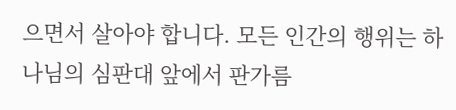으면서 살아야 합니다. 모든 인간의 행위는 하나님의 심판대 앞에서 판가름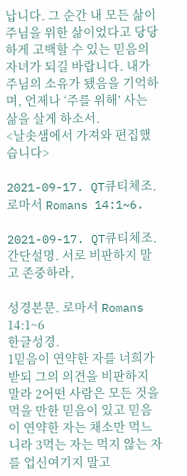납니다. 그 순간 내 모든 삶이 주님을 위한 삶이었다고 당당하게 고백할 수 있는 믿음의 자녀가 되길 바랍니다. 내가 주님의 소유가 됐음을 기억하며, 언제나 ‘주를 위해’ 사는 삶을 살게 하소서.
<날솟샘에서 가져와 편집했습니다>

2021-09-17. QT큐티체조. 로마서 Romans 14:1~6.

2021-09-17. QT큐티체조.
간단설명. 서로 비판하지 말고 존중하라,

성경본문. 로마서 Romans 14:1~6
한글성경.
1믿음이 연약한 자를 너희가 받되 그의 의견을 비판하지 말라 2어떤 사람은 모든 것을 먹을 만한 믿음이 있고 믿음이 연약한 자는 채소만 먹느니라 3먹는 자는 먹지 않는 자를 업신여기지 말고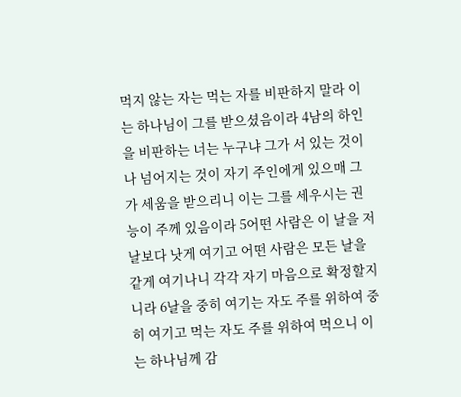먹지 않는 자는 먹는 자를 비판하지 말라 이는 하나님이 그를 받으셨음이라 4남의 하인을 비판하는 너는 누구냐 그가 서 있는 것이나 넘어지는 것이 자기 주인에게 있으매 그가 세움을 받으리니 이는 그를 세우시는 권능이 주께 있음이라 5어떤 사람은 이 날을 저 날보다 낫게 여기고 어떤 사람은 모든 날을 같게 여기나니 각각 자기 마음으로 확정할지니라 6날을 중히 여기는 자도 주를 위하여 중히 여기고 먹는 자도 주를 위하여 먹으니 이는 하나님께 감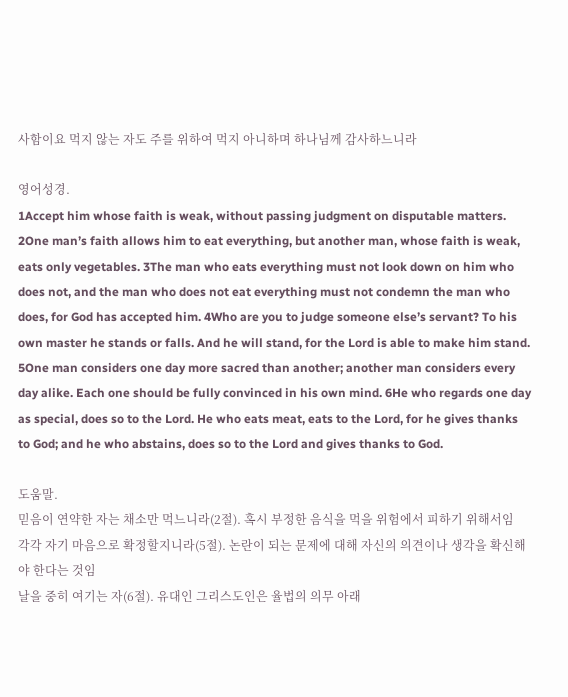사함이요 먹지 않는 자도 주를 위하여 먹지 아니하며 하나님께 감사하느니라

영어성경.
1Accept him whose faith is weak, without passing judgment on disputable matters. 2One man’s faith allows him to eat everything, but another man, whose faith is weak, eats only vegetables. 3The man who eats everything must not look down on him who does not, and the man who does not eat everything must not condemn the man who does, for God has accepted him. 4Who are you to judge someone else’s servant? To his own master he stands or falls. And he will stand, for the Lord is able to make him stand. 5One man considers one day more sacred than another; another man considers every day alike. Each one should be fully convinced in his own mind. 6He who regards one day as special, does so to the Lord. He who eats meat, eats to the Lord, for he gives thanks to God; and he who abstains, does so to the Lord and gives thanks to God.

도움말.
믿음이 연약한 자는 채소만 먹느니라(2절). 혹시 부정한 음식을 먹을 위험에서 피하기 위해서임
각각 자기 마음으로 확정할지니라(5절). 논란이 되는 문제에 대해 자신의 의견이나 생각을 확신해야 한다는 것임
날을 중히 여기는 자(6절). 유대인 그리스도인은 율법의 의무 아래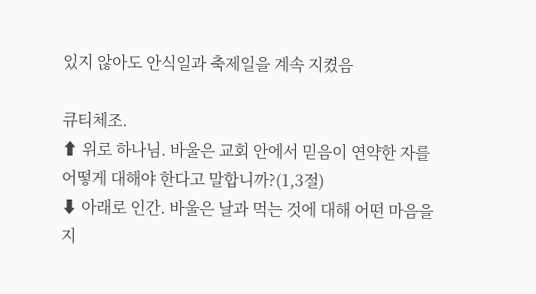있지 않아도 안식일과 축제일을 계속 지켰음

큐티체조.
⬆ 위로 하나님. 바울은 교회 안에서 믿음이 연약한 자를 어떻게 대해야 한다고 말합니까?(1,3절)
⬇ 아래로 인간. 바울은 날과 먹는 것에 대해 어떤 마음을 지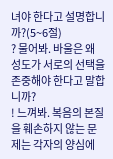녀야 한다고 설명합니까?(5~6절)
? 물어봐. 바울은 왜 성도가 서로의 선택을 존중해야 한다고 말합니까?
! 느껴봐. 복음의 본질을 훼손하지 않는 문제는 각자의 양심에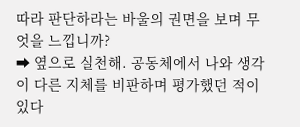따라 판단하라는 바울의 권면을 보며 무엇을 느낍니까?
➡ 옆으로 실천해. 공동체에서 나와 생각이 다른 지체를 비판하며 평가했던 적이 있다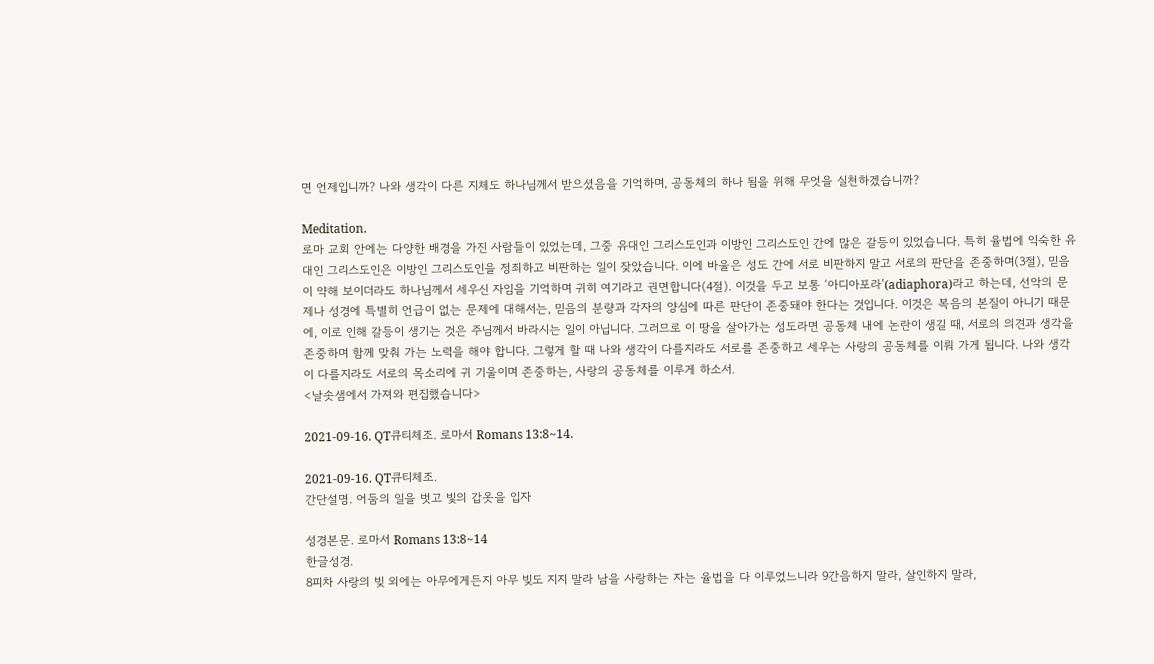면 언제입니까? 나와 생각이 다른 지체도 하나님께서 받으셨음을 기억하며, 공동체의 하나 됨을 위해 무엇을 실천하겠습니까?

Meditation.
로마 교회 안에는 다양한 배경을 가진 사람들이 있었는데, 그중 유대인 그리스도인과 이방인 그리스도인 간에 많은 갈등이 있었습니다. 특히 율법에 익숙한 유대인 그리스도인은 이방인 그리스도인을 정죄하고 비판하는 일이 잦았습니다. 이에 바울은 성도 간에 서로 비판하지 말고 서로의 판단을 존중하며(3절), 믿음이 약해 보이더라도 하나님께서 세우신 자임을 기억하며 귀히 여기라고 권면합니다(4절). 이것을 두고 보통 ‘아디아포라’(adiaphora)라고 하는데, 선악의 문제나 성경에 특별히 언급이 없는 문제에 대해서는, 믿음의 분량과 각자의 양심에 따른 판단이 존중돼야 한다는 것입니다. 이것은 복음의 본질이 아니기 때문에, 이로 인해 갈등이 생기는 것은 주님께서 바라시는 일이 아닙니다. 그러므로 이 땅을 살아가는 성도라면 공동체 내에 논란이 생길 때, 서로의 의견과 생각을 존중하며 함께 맞춰 가는 노력을 해야 합니다. 그렇게 할 때 나와 생각이 다를지라도 서로를 존중하고 세우는 사랑의 공동체를 이뤄 가게 됩니다. 나와 생각이 다를지라도 서로의 목소리에 귀 기울이며 존중하는, 사랑의 공동체를 이루게 하소서.
<날솟샘에서 가져와 편집했습니다>

2021-09-16. QT큐티체조. 로마서 Romans 13:8~14.

2021-09-16. QT큐티체조.
간단설명. 어둠의 일을 벗고 빛의 갑옷을 입자

성경본문. 로마서 Romans 13:8~14
한글성경.
8피차 사랑의 빚 외에는 아무에게든지 아무 빚도 지지 말라 남을 사랑하는 자는 율법을 다 이루었느니라 9간음하지 말라, 살인하지 말라,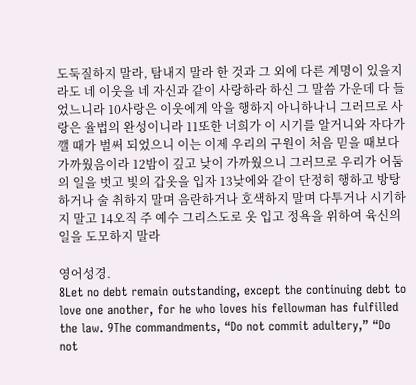도둑질하지 말라, 탐내지 말라 한 것과 그 외에 다른 계명이 있을지라도 네 이웃을 네 자신과 같이 사랑하라 하신 그 말씀 가운데 다 들었느니라 10사랑은 이웃에게 악을 행하지 아니하나니 그러므로 사랑은 율법의 완성이니라 11또한 너희가 이 시기를 알거니와 자다가 깰 때가 벌써 되었으니 이는 이제 우리의 구원이 처음 믿을 때보다 가까웠음이라 12밤이 깊고 낮이 가까웠으니 그러므로 우리가 어둠의 일을 벗고 빛의 갑옷을 입자 13낮에와 같이 단정히 행하고 방탕하거나 술 취하지 말며 음란하거나 호색하지 말며 다투거나 시기하지 말고 14오직 주 예수 그리스도로 옷 입고 정욕을 위하여 육신의 일을 도모하지 말라

영어성경.
8Let no debt remain outstanding, except the continuing debt to love one another, for he who loves his fellowman has fulfilled the law. 9The commandments, “Do not commit adultery,” “Do not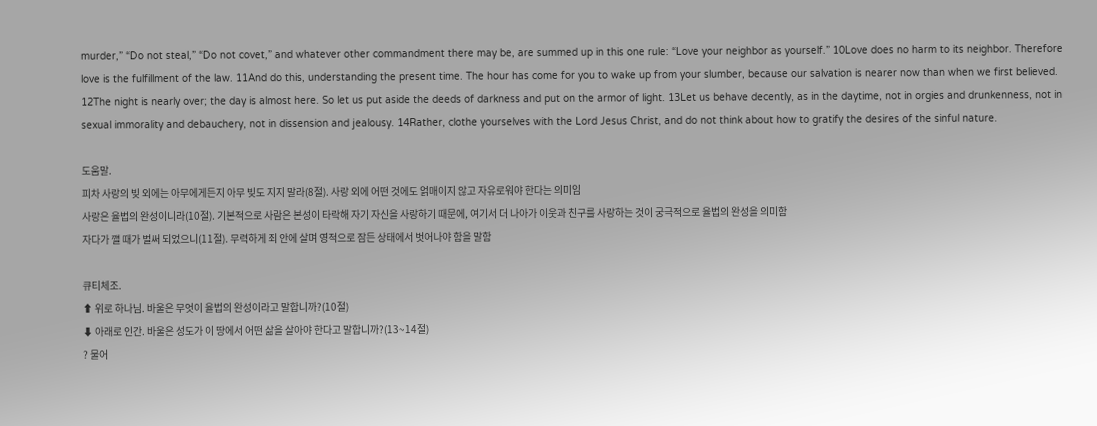murder,” “Do not steal,” “Do not covet,” and whatever other commandment there may be, are summed up in this one rule: “Love your neighbor as yourself.” 10Love does no harm to its neighbor. Therefore love is the fulfillment of the law. 11And do this, understanding the present time. The hour has come for you to wake up from your slumber, because our salvation is nearer now than when we first believed. 12The night is nearly over; the day is almost here. So let us put aside the deeds of darkness and put on the armor of light. 13Let us behave decently, as in the daytime, not in orgies and drunkenness, not in sexual immorality and debauchery, not in dissension and jealousy. 14Rather, clothe yourselves with the Lord Jesus Christ, and do not think about how to gratify the desires of the sinful nature.

도움말.
피차 사랑의 빚 외에는 아무에게든지 아무 빚도 지지 말라(8절). 사랑 외에 어떤 것에도 얽매이지 않고 자유로워야 한다는 의미임
사랑은 율법의 완성이니라(10절). 기본적으로 사람은 본성이 타락해 자기 자신을 사랑하기 때문에, 여기서 더 나아가 이웃과 친구를 사랑하는 것이 궁극적으로 율법의 완성을 의미함
자다가 깰 때가 벌써 되었으니(11절). 무력하게 죄 안에 살며 영적으로 잠든 상태에서 벗어나야 함을 말함

큐티체조.
⬆ 위로 하나님. 바울은 무엇이 율법의 완성이라고 말합니까?(10절)
⬇ 아래로 인간. 바울은 성도가 이 땅에서 어떤 삶을 살아야 한다고 말합니까?(13~14절)
? 물어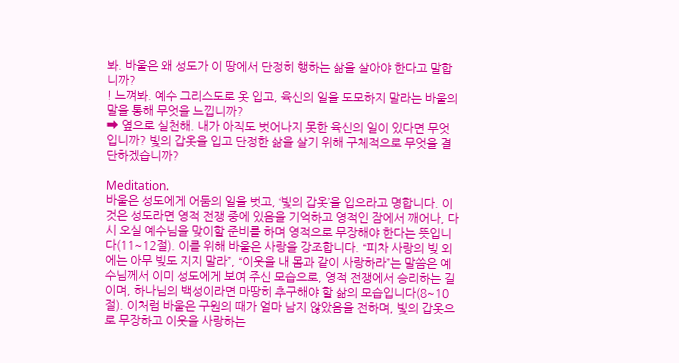봐. 바울은 왜 성도가 이 땅에서 단정히 행하는 삶을 살아야 한다고 말합니까?
! 느껴봐. 예수 그리스도로 옷 입고, 육신의 일을 도모하지 말라는 바울의 말을 통해 무엇을 느낍니까?
➡ 옆으로 실천해. 내가 아직도 벗어나지 못한 육신의 일이 있다면 무엇입니까? 빛의 갑옷을 입고 단정한 삶을 살기 위해 구체적으로 무엇을 결단하겠습니까?

Meditation.
바울은 성도에게 어둠의 일을 벗고, ‘빛의 갑옷’을 입으라고 명합니다. 이것은 성도라면 영적 전쟁 중에 있음을 기억하고 영적인 잠에서 깨어나, 다시 오실 예수님을 맞이할 준비를 하며 영적으로 무장해야 한다는 뜻입니다(11~12절). 이를 위해 바울은 사랑을 강조합니다. “피차 사랑의 빚 외에는 아무 빚도 지지 말라”, “이웃을 내 몸과 같이 사랑하라”는 말씀은 예수님께서 이미 성도에게 보여 주신 모습으로, 영적 전쟁에서 승리하는 길이며, 하나님의 백성이라면 마땅히 추구해야 할 삶의 모습입니다(8~10절). 이처럼 바울은 구원의 때가 얼마 남지 않았음을 전하며, 빛의 갑옷으로 무장하고 이웃을 사랑하는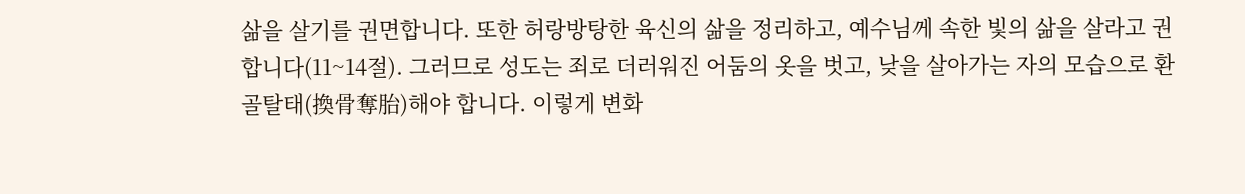삶을 살기를 권면합니다. 또한 허랑방탕한 육신의 삶을 정리하고, 예수님께 속한 빛의 삶을 살라고 권합니다(11~14절). 그러므로 성도는 죄로 더러워진 어둠의 옷을 벗고, 낮을 살아가는 자의 모습으로 환골탈태(換骨奪胎)해야 합니다. 이렇게 변화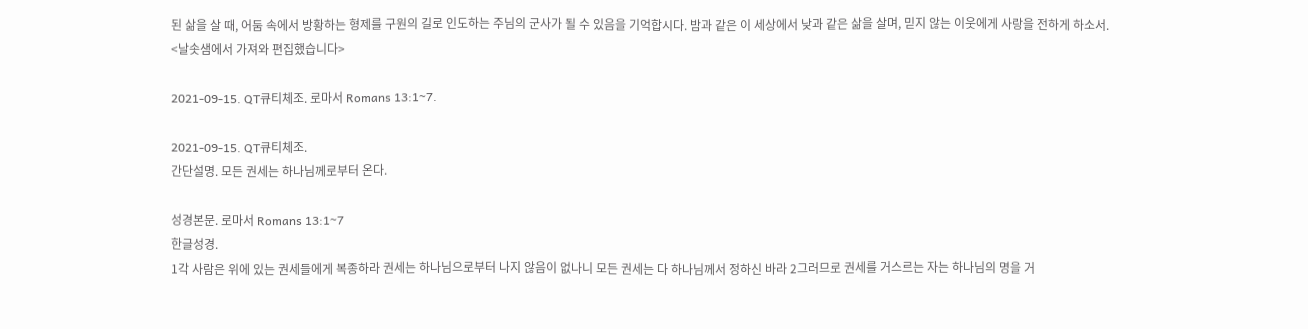된 삶을 살 때, 어둠 속에서 방황하는 형제를 구원의 길로 인도하는 주님의 군사가 될 수 있음을 기억합시다. 밤과 같은 이 세상에서 낮과 같은 삶을 살며, 믿지 않는 이웃에게 사랑을 전하게 하소서.
<날솟샘에서 가져와 편집했습니다>

2021-09-15. QT큐티체조. 로마서 Romans 13:1~7.

2021-09-15. QT큐티체조.
간단설명. 모든 권세는 하나님께로부터 온다.

성경본문. 로마서 Romans 13:1~7
한글성경.
1각 사람은 위에 있는 권세들에게 복종하라 권세는 하나님으로부터 나지 않음이 없나니 모든 권세는 다 하나님께서 정하신 바라 2그러므로 권세를 거스르는 자는 하나님의 명을 거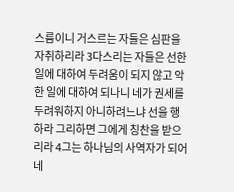스름이니 거스르는 자들은 심판을 자취하리라 3다스리는 자들은 선한 일에 대하여 두려움이 되지 않고 악한 일에 대하여 되나니 네가 권세를 두려워하지 아니하려느냐 선을 행하라 그리하면 그에게 칭찬을 받으리라 4그는 하나님의 사역자가 되어 네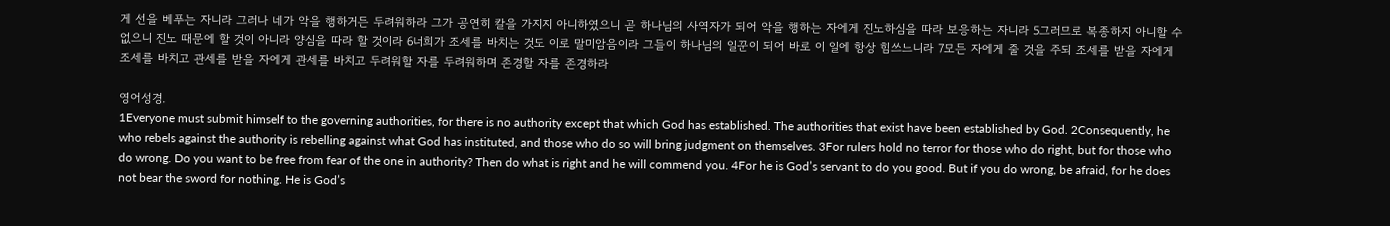게 선을 베푸는 자니라 그러나 네가 악을 행하거든 두려워하라 그가 공연히 칼을 가지지 아니하였으니 곧 하나님의 사역자가 되어 악을 행하는 자에게 진노하심을 따라 보응하는 자니라 5그러므로 복종하지 아니할 수 없으니 진노 때문에 할 것이 아니라 양심을 따라 할 것이라 6너희가 조세를 바치는 것도 이로 말미암음이라 그들이 하나님의 일꾼이 되어 바로 이 일에 항상 힘쓰느니라 7모든 자에게 줄 것을 주되 조세를 받을 자에게 조세를 바치고 관세를 받을 자에게 관세를 바치고 두려워할 자를 두려워하며 존경할 자를 존경하라

영어성경.
1Everyone must submit himself to the governing authorities, for there is no authority except that which God has established. The authorities that exist have been established by God. 2Consequently, he who rebels against the authority is rebelling against what God has instituted, and those who do so will bring judgment on themselves. 3For rulers hold no terror for those who do right, but for those who do wrong. Do you want to be free from fear of the one in authority? Then do what is right and he will commend you. 4For he is God’s servant to do you good. But if you do wrong, be afraid, for he does not bear the sword for nothing. He is God’s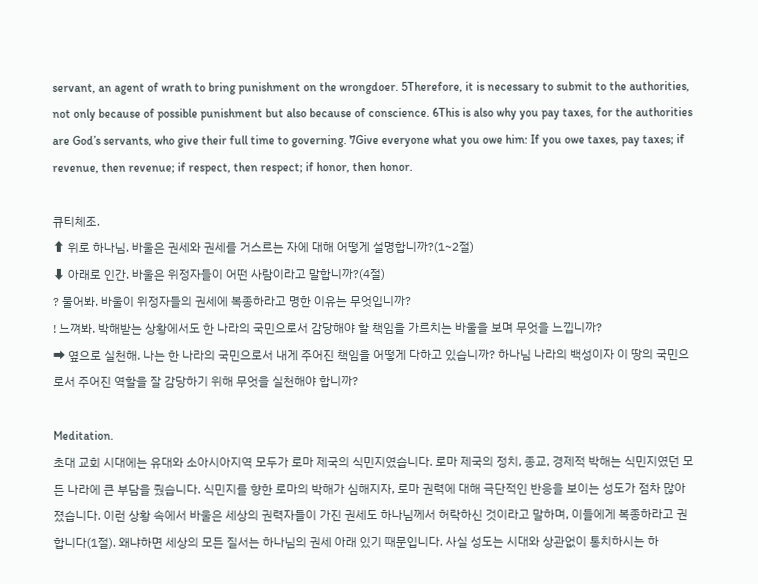servant, an agent of wrath to bring punishment on the wrongdoer. 5Therefore, it is necessary to submit to the authorities, not only because of possible punishment but also because of conscience. 6This is also why you pay taxes, for the authorities are God’s servants, who give their full time to governing. 7Give everyone what you owe him: If you owe taxes, pay taxes; if revenue, then revenue; if respect, then respect; if honor, then honor.

큐티체조.
⬆ 위로 하나님. 바울은 권세와 권세를 거스르는 자에 대해 어떻게 설명합니까?(1~2절)
⬇ 아래로 인간. 바울은 위정자들이 어떤 사람이라고 말합니까?(4절)
? 물어봐. 바울이 위정자들의 권세에 복종하라고 명한 이유는 무엇입니까?
! 느껴봐. 박해받는 상황에서도 한 나라의 국민으로서 감당해야 할 책임을 가르치는 바울을 보며 무엇을 느낍니까?
➡ 옆으로 실천해. 나는 한 나라의 국민으로서 내게 주어진 책임을 어떻게 다하고 있습니까? 하나님 나라의 백성이자 이 땅의 국민으로서 주어진 역할을 잘 감당하기 위해 무엇을 실천해야 합니까?

Meditation.
초대 교회 시대에는 유대와 소아시아지역 모두가 로마 제국의 식민지였습니다. 로마 제국의 정치, 종교, 경제적 박해는 식민지였던 모든 나라에 큰 부담을 줬습니다. 식민지를 향한 로마의 박해가 심해지자, 로마 권력에 대해 극단적인 반응을 보이는 성도가 점차 많아졌습니다. 이런 상황 속에서 바울은 세상의 권력자들이 가진 권세도 하나님께서 허락하신 것이라고 말하며, 이들에게 복종하라고 권합니다(1절). 왜냐하면 세상의 모든 질서는 하나님의 권세 아래 있기 때문입니다. 사실 성도는 시대와 상관없이 통치하시는 하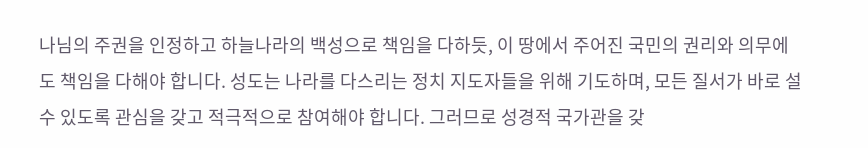나님의 주권을 인정하고 하늘나라의 백성으로 책임을 다하듯, 이 땅에서 주어진 국민의 권리와 의무에도 책임을 다해야 합니다. 성도는 나라를 다스리는 정치 지도자들을 위해 기도하며, 모든 질서가 바로 설 수 있도록 관심을 갖고 적극적으로 참여해야 합니다. 그러므로 성경적 국가관을 갖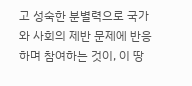고 성숙한 분별력으로 국가와 사회의 제반 문제에 반응하며 참여하는 것이, 이 땅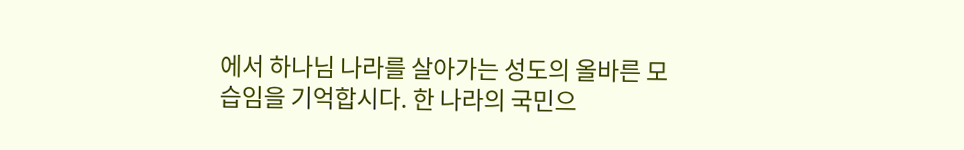에서 하나님 나라를 살아가는 성도의 올바른 모습임을 기억합시다. 한 나라의 국민으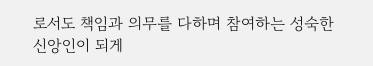로서도 책임과 의무를 다하며 참여하는 성숙한 신앙인이 되게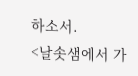하소서.
<날솟샘에서 가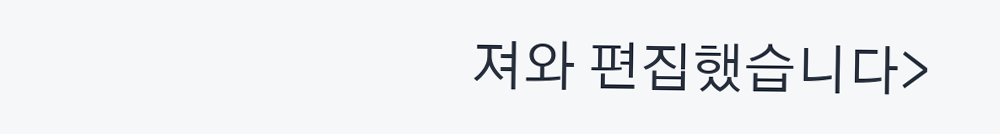져와 편집했습니다>